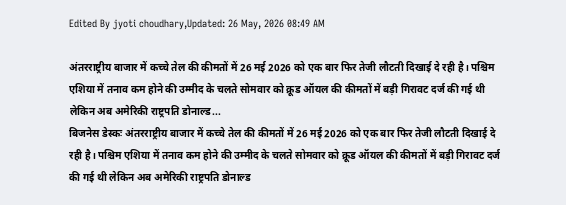Edited By jyoti choudhary,Updated: 26 May, 2026 08:49 AM

अंतरराष्ट्रीय बाजार में कच्चे तेल की कीमतों में 26 मई 2026 को एक बार फिर तेजी लौटती दिखाई दे रही है। पश्चिम एशिया में तनाव कम होने की उम्मीद के चलते सोमवार को क्रूड ऑयल की कीमतों में बड़ी गिरावट दर्ज की गई थी लेकिन अब अमेरिकी राष्ट्रपति डोनाल्ड...
बिजनेस डेस्कः अंतरराष्ट्रीय बाजार में कच्चे तेल की कीमतों में 26 मई 2026 को एक बार फिर तेजी लौटती दिखाई दे रही है। पश्चिम एशिया में तनाव कम होने की उम्मीद के चलते सोमवार को क्रूड ऑयल की कीमतों में बड़ी गिरावट दर्ज की गई थी लेकिन अब अमेरिकी राष्ट्रपति डोनाल्ड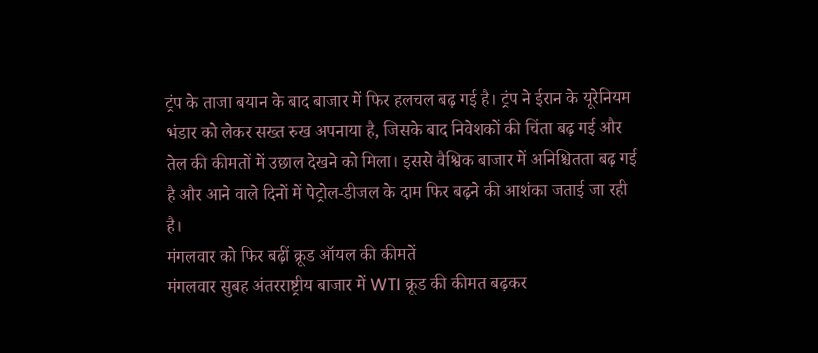ट्रंप के ताजा बयान के बाद बाजार में फिर हलचल बढ़ गई है। ट्रंप ने ईरान के यूरेनियम भंडार को लेकर सख्त रुख अपनाया है, जिसके बाद निवेशकों की चिंता बढ़ गई और तेल की कीमतों में उछाल देखने को मिला। इससे वैश्विक बाजार में अनिश्चितता बढ़ गई है और आने वाले दिनों में पेट्रोल-डीजल के दाम फिर बढ़ने की आशंका जताई जा रही है।
मंगलवार को फिर बढ़ीं क्रूड ऑयल की कीमतें
मंगलवार सुबह अंतरराष्ट्रीय बाजार में WTI क्रूड की कीमत बढ़कर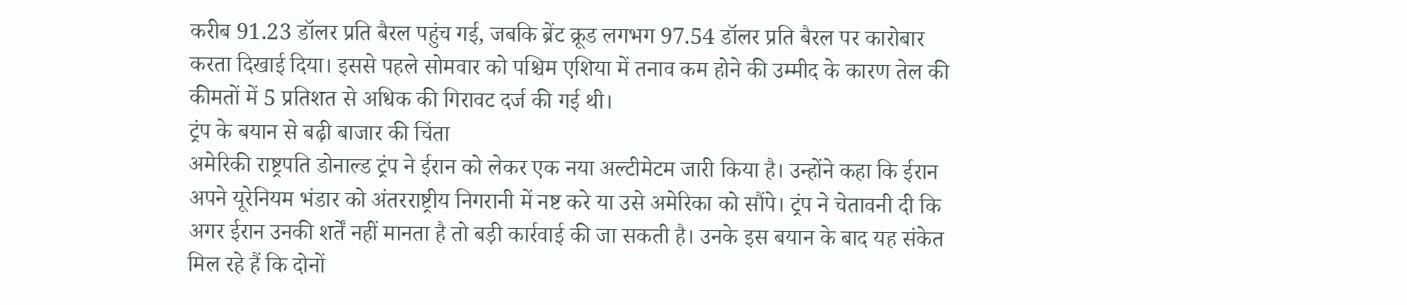करीब 91.23 डॉलर प्रति बैरल पहुंच गई, जबकि ब्रेंट क्रूड लगभग 97.54 डॉलर प्रति बैरल पर कारोबार करता दिखाई दिया। इससे पहले सोमवार को पश्चिम एशिया में तनाव कम होने की उम्मीद के कारण तेल की कीमतों में 5 प्रतिशत से अधिक की गिरावट दर्ज की गई थी।
ट्रंप के बयान से बढ़ी बाजार की चिंता
अमेरिकी राष्ट्रपति डोनाल्ड ट्रंप ने ईरान को लेकर एक नया अल्टीमेटम जारी किया है। उन्होंने कहा कि ईरान अपने यूरेनियम भंडार को अंतरराष्ट्रीय निगरानी में नष्ट करे या उसे अमेरिका को सौंपे। ट्रंप ने चेतावनी दी कि अगर ईरान उनकी शर्तें नहीं मानता है तो बड़ी कार्रवाई की जा सकती है। उनके इस बयान के बाद यह संकेत मिल रहे हैं कि दोनों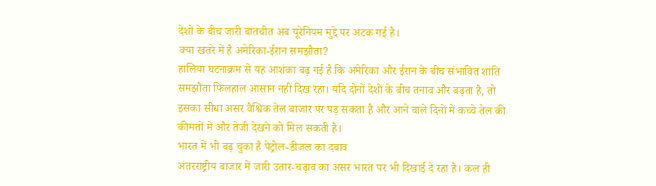देशों के बीच जारी बातचीत अब यूरेनियम मुद्दे पर अटक गई है।
क्या खतरे में है अमेरिका-ईरान समझौता?
हालिया घटनाक्रम से यह आशंका बढ़ गई है कि अमेरिका और ईरान के बीच संभावित शांति समझौता फिलहाल आसान नहीं दिख रहा। यदि दोनों देशों के बीच तनाव और बढ़ता है, तो इसका सीधा असर वैश्विक तेल बाजार पर पड़ सकता है और आने वाले दिनों में कच्चे तेल की कीमतों में और तेजी देखने को मिल सकती है।
भारत में भी बढ़ चुका है पेट्रोल-डीजल का दबाव
अंतरराष्ट्रीय बाजार में जारी उतार-चढ़ाव का असर भारत पर भी दिखाई दे रहा है। कल ही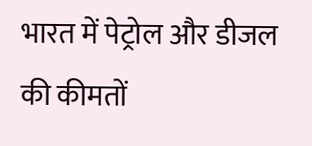भारत में पेट्रोल और डीजल की कीमतों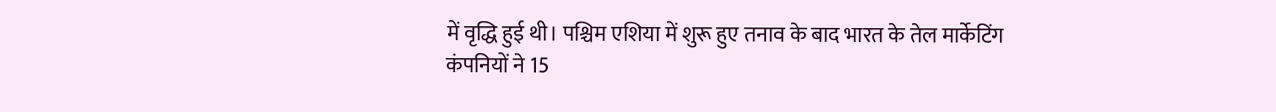में वृद्धि हुई थी। पश्चिम एशिया में शुरू हुए तनाव के बाद भारत के तेल मार्केटिंग कंपनियों ने 15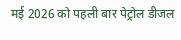मई 2026 को पहली बार पेट्रोल डीजल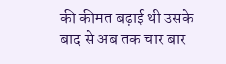की कीमत बढ़ाई थी उसके बाद से अब तक चार बार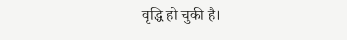वृद्धि हो चुकी है।